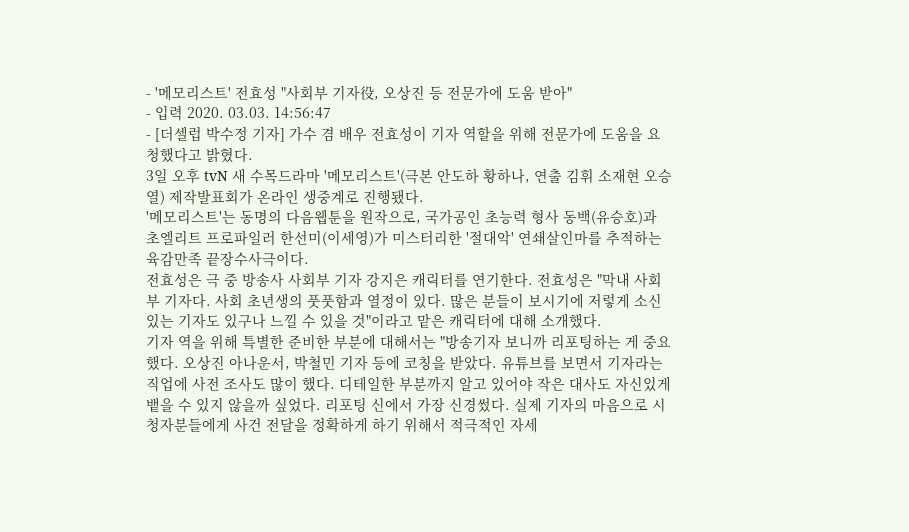- '메모리스트' 전효성 "사회부 기자役, 오상진 등 전문가에 도움 받아"
- 입력 2020. 03.03. 14:56:47
- [더셀럽 박수정 기자] 가수 겸 배우 전효성이 기자 역할을 위해 전문가에 도움을 요청했다고 밝혔다.
3일 오후 tvN 새 수목드라마 '메모리스트'(극본 안도하 황하나, 연출 김휘 소재현 오승열) 제작발표회가 온라인 생중계로 진행됐다.
'메모리스트'는 동명의 다음웹툰을 원작으로, 국가공인 초능력 형사 동백(유승호)과 초엘리트 프로파일러 한선미(이세영)가 미스터리한 '절대악' 연쇄살인마를 추적하는 육감만족 끝장수사극이다.
전효성은 극 중 방송사 사회부 기자 강지은 캐릭터를 연기한다. 전효성은 "막내 사회부 기자다. 사회 초년생의 풋풋함과 열정이 있다. 많은 분들이 보시기에 저렇게 소신있는 기자도 있구나 느낄 수 있을 것"이라고 맡은 캐릭터에 대해 소개했다.
기자 역을 위해 특별한 준비한 부분에 대해서는 "방송기자 보니까 리포팅하는 게 중요했다. 오상진 아나운서, 박철민 기자 등에 코칭을 받았다. 유튜브를 보면서 기자라는 직업에 사전 조사도 많이 했다. 디테일한 부분까지 알고 있어야 작은 대사도 자신있게 뱉을 수 있지 않을까 싶었다. 리포팅 신에서 가장 신경썼다. 실제 기자의 마음으로 시청자분들에게 사건 전달을 정확하게 하기 위해서 적극적인 자세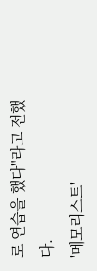로 연습을 했다"라고 전했다.
'메모리스트'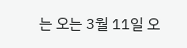는 오는 3월 11일 오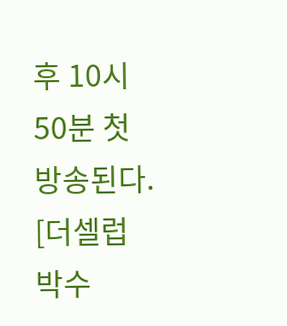후 10시 50분 첫 방송된다.
[더셀럽 박수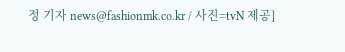정 기자 news@fashionmk.co.kr / 사진=tvN 제공]